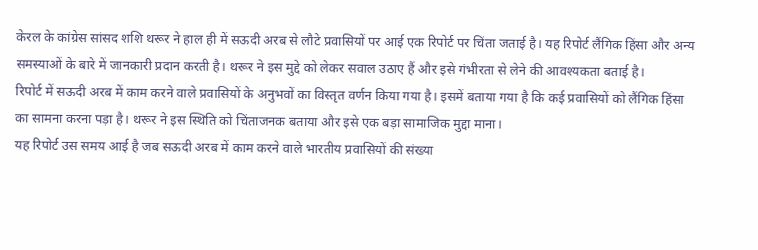केरल के कांग्रेस सांसद शशि थरूर ने हाल ही में सऊदी अरब से लौटे प्रवासियों पर आई एक रिपोर्ट पर चिंता जताई है। यह रिपोर्ट लैंगिक हिंसा और अन्य समस्याओं के बारे में जानकारी प्रदान करती है। थरूर ने इस मुद्दे को लेकर सवाल उठाए हैं और इसे गंभीरता से लेने की आवश्यकता बताई है।
रिपोर्ट में सऊदी अरब में काम करने वाले प्रवासियों के अनुभवों का विस्तृत वर्णन किया गया है। इसमें बताया गया है कि कई प्रवासियों को लैंगिक हिंसा का सामना करना पड़ा है। थरूर ने इस स्थिति को चिंताजनक बताया और इसे एक बड़ा सामाजिक मुद्दा माना।
यह रिपोर्ट उस समय आई है जब सऊदी अरब में काम करने वाले भारतीय प्रवासियों की संख्या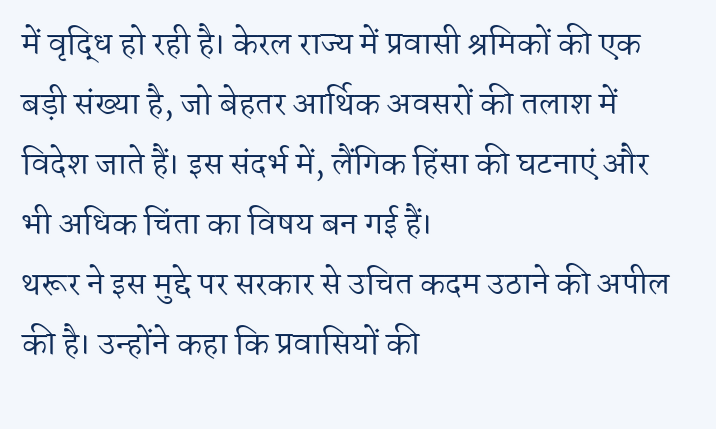में वृद्धि हो रही है। केरल राज्य में प्रवासी श्रमिकों की एक बड़ी संख्या है, जो बेहतर आर्थिक अवसरों की तलाश में विदेश जाते हैं। इस संदर्भ में, लैंगिक हिंसा की घटनाएं और भी अधिक चिंता का विषय बन गई हैं।
थरूर ने इस मुद्दे पर सरकार से उचित कदम उठाने की अपील की है। उन्होंने कहा कि प्रवासियों की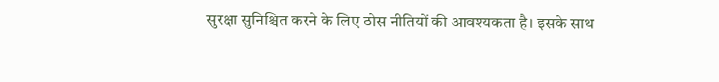सुरक्षा सुनिश्चित करने के लिए ठोस नीतियों की आवश्यकता है। इसके साथ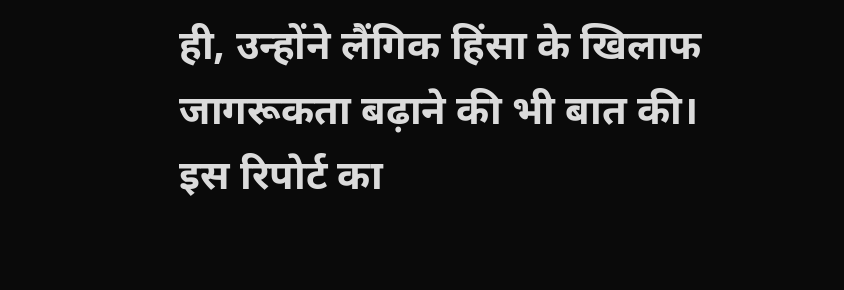ही, उन्होंने लैंगिक हिंसा के खिलाफ जागरूकता बढ़ाने की भी बात की।
इस रिपोर्ट का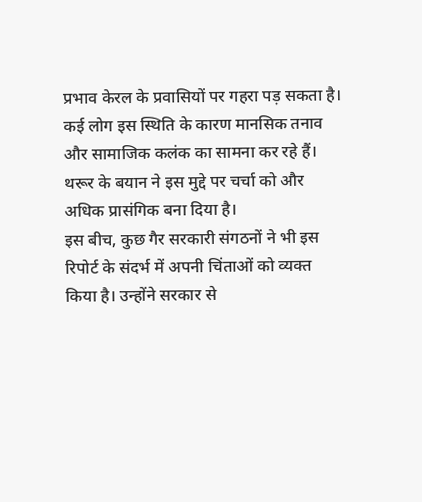प्रभाव केरल के प्रवासियों पर गहरा पड़ सकता है। कई लोग इस स्थिति के कारण मानसिक तनाव और सामाजिक कलंक का सामना कर रहे हैं। थरूर के बयान ने इस मुद्दे पर चर्चा को और अधिक प्रासंगिक बना दिया है।
इस बीच, कुछ गैर सरकारी संगठनों ने भी इस रिपोर्ट के संदर्भ में अपनी चिंताओं को व्यक्त किया है। उन्होंने सरकार से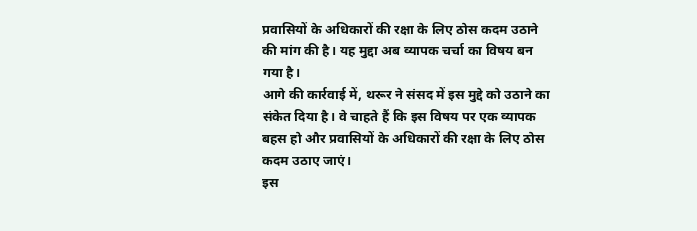प्रवासियों के अधिकारों की रक्षा के लिए ठोस कदम उठाने की मांग की है। यह मुद्दा अब व्यापक चर्चा का विषय बन गया है।
आगे की कार्रवाई में, थरूर ने संसद में इस मुद्दे को उठाने का संकेत दिया है। वे चाहते हैं कि इस विषय पर एक व्यापक बहस हो और प्रवासियों के अधिकारों की रक्षा के लिए ठोस कदम उठाए जाएं।
इस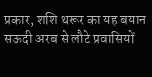प्रकार, शशि थरूर का यह बयान सऊदी अरब से लौटे प्रवासियों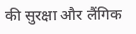की सुरक्षा और लैंगिक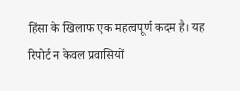हिंसा के खिलाफ एक महत्वपूर्ण कदम है। यह रिपोर्ट न केवल प्रवासियों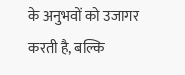के अनुभवों को उजागर करती है, बल्कि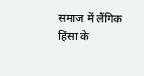समाज में लैंगिक हिंसा के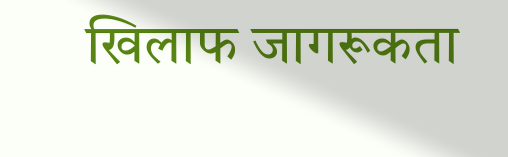खिलाफ जागरूकता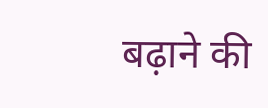बढ़ाने की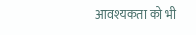आवश्यकता को भी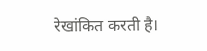रेखांकित करती है।